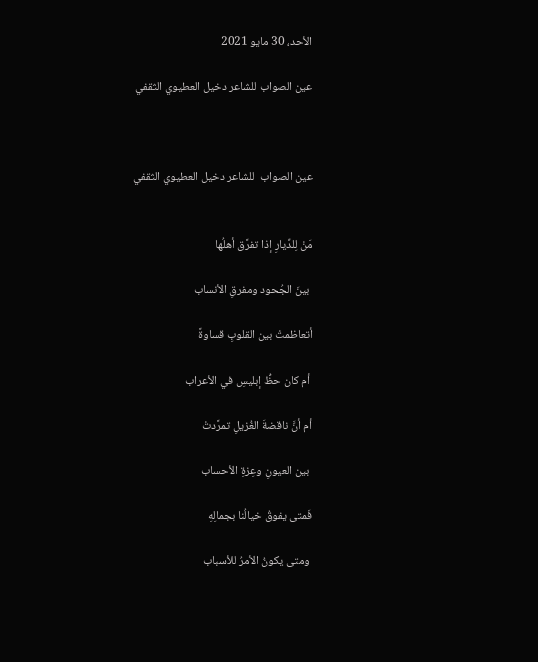الأحد، 30 مايو 2021

عين الصواب للشاعر دخيل العطيوي الثقفي



عين الصواب  للشاعر دخيل العطيوي الثقفي


مَنْ لِلدِّيارِ إذا تفرَّق أهلُها

 بينَ الجُحود ومفرقِ الأنساب

أتعاظمتْ بين القلوبِ قساوةً

 أم كان حظُّ إبليسِ في الأعراب

أم أنَّ ناقضةَ الغُزيلِ تمرَّدتْ

 بين العيونِ وعِزةِ الأحساب

فَمتى يفوقُ خيالُنا بجمالِهِ

 ومتى يكونُ الأمرُ للأسباب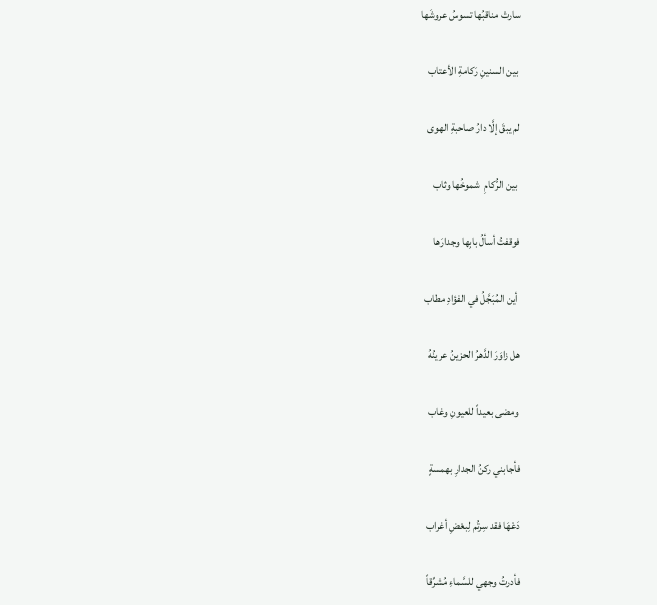سارتْ مناقبُها تسوسُ عروشَها

 بين السنينِ رَكامةِ الأعتاب

لم يبقَ إلَّا دارُ صاحبةِ الهوى

 بين الرُّكامِ  شموخُها وثاب

فوقفتُ أسألُ بابِها وجدارَها

 أين المُبَجَّلُ في الفؤادِ مطاب

هل زاوَرَ الدَّهرُ الحزينُ عرينُهُ

 ومضى بعيداً للعيونِ وغاب

فأجابني ركنُ الجدارِ بهمسةٍ

دَعْهَا فقد سِرتُم لِبعْضِ أغراب

فأدرتُ وجهي للسَّماءِ مُشرِّقاً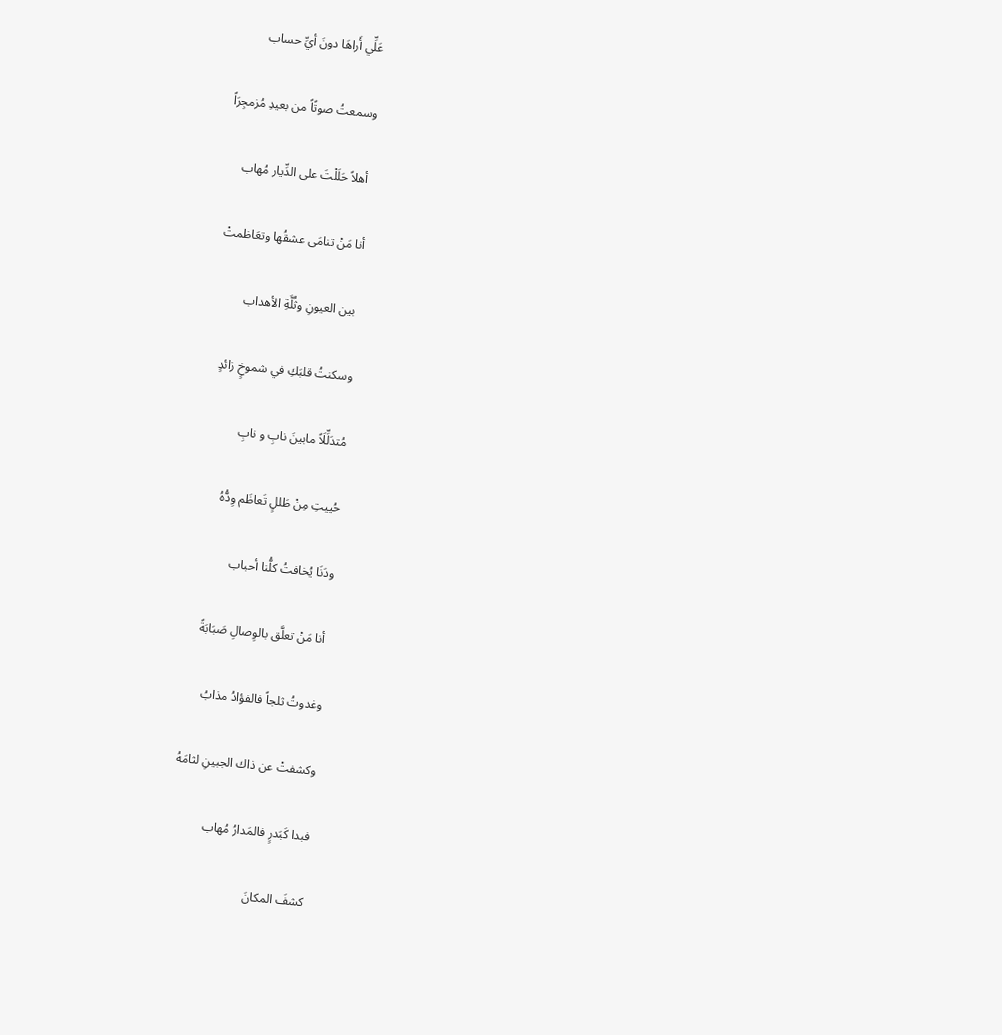عَلِّي أَراهَا دونَ أيِّ حساب

وسمعتُ صوتًاً من بعيدِ مُزمجِرَاً

 أهلاً حَلَلْتَ على الدِّيار مُهاب

أنا مَنْ تنامَى عشقُها وتعَاظمتْ

 بين العيونِ وثُلَّةِ الأهداب

وسكنتُ قلبَكِ في شموخٍ زائدٍ

مُتدَلِّلَاً مابينَ نابِ و نابِ

حُييتِ مِنْ طَللٍ تَعاظَم وِدُّهُ

ودَنَا يُخافتُ كلُّنا أحباب

 أنا مَنْ تعلَّق بالوِصالِ صَبَابَةً

وغدوتُ ثلجاً فالفؤادُ مذابُ

وكشفتْ عن ذاك الجبينِ لثامَهُ

فبدا كَبَدرٍ فالمَدارُ مُهاب

كشفَ المكانَ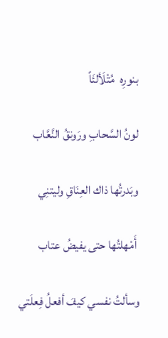بنورِه  مُتْلَألئَاً

لونُ السَّحابِ ورَونقُ النَّعَّاب

وبَدرتُها ذاك العِنَاقِ وليتنِي

 أَمْهلتُها حتى يفيضُ عتاب

وسألتُ نفسي كيفَ أفعلُ فِعلَتي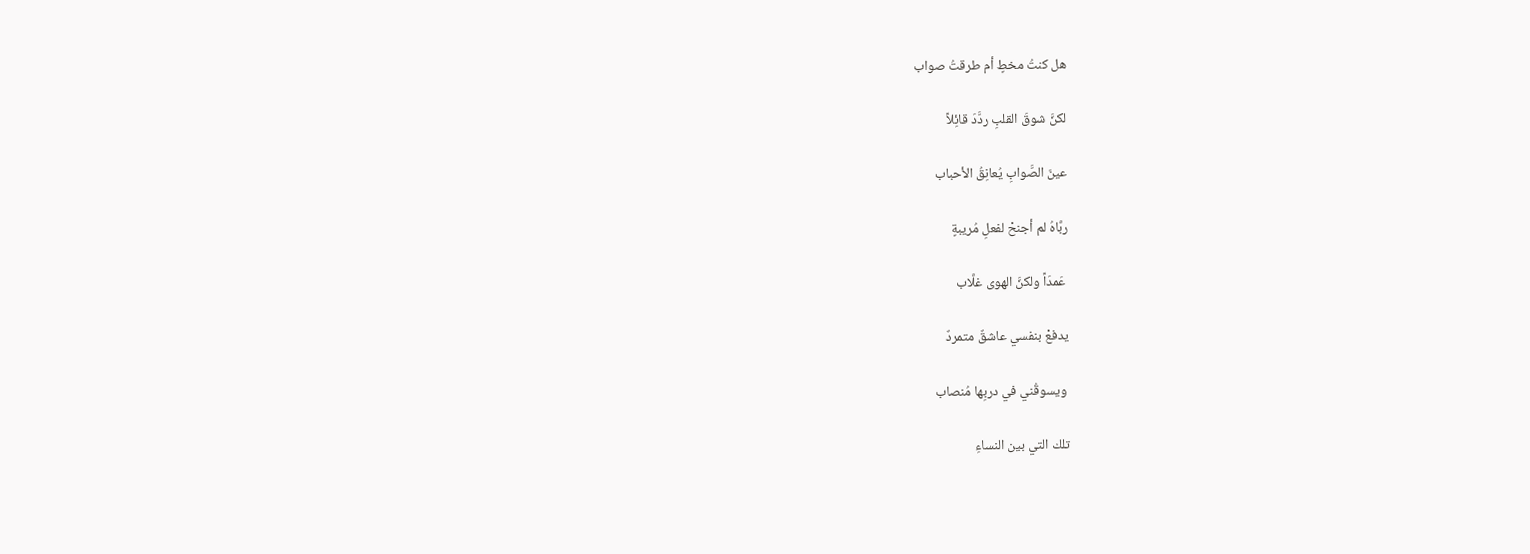هل كنتُ مخطٍ أم طرقتُ صواب

لكنَّ شوقَ القلبِ ردَّدَ قائِلاً

عينَ الصَّوابِ يُعانِقُ الأحباب

ربَّاهُ لم أجنحْ لفعلِ مُريبةٍ

 عَمدَاً ولكنَّ الهوى غلَّاب

يدفعْ بنفسي عاشقٌ متمردٌ

 ويسوقُني في دربِها مُنصاب

تلك التي بين النساءِ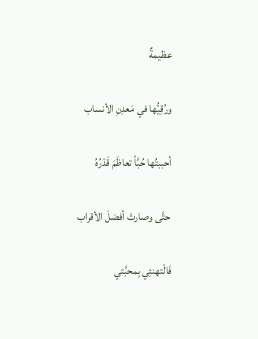عظيمةٌ

ورُقِيُّها في مَعدِنِ الأنساب

أحببتُها حُبَّاً تعاظَمَ قَدْرُهُ

 حتَّى وصارتْ أفضلَ الأقراب

فَالْتهنئِي بِمحبَّتي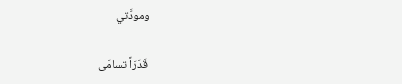ومودَّتي

 قَدَرَاً تسامَى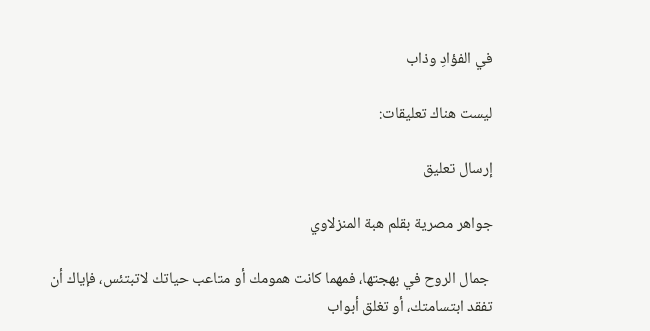في الفؤادِ وذاب

ليست هناك تعليقات:

إرسال تعليق

جواهر مصرية بقلم هبة المنزلاوي

 جمال الروح في بهجتها، فمهما كانت همومك أو متاعب حياتك لاتبتئس، فإياك أن تفقد ابتسامتك، أو تغلق أبواب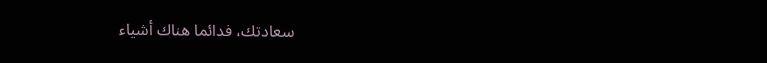سعادتك، فدائما هناك أشياء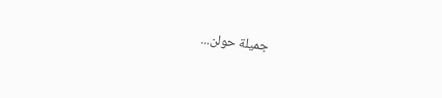جميلة حولن...